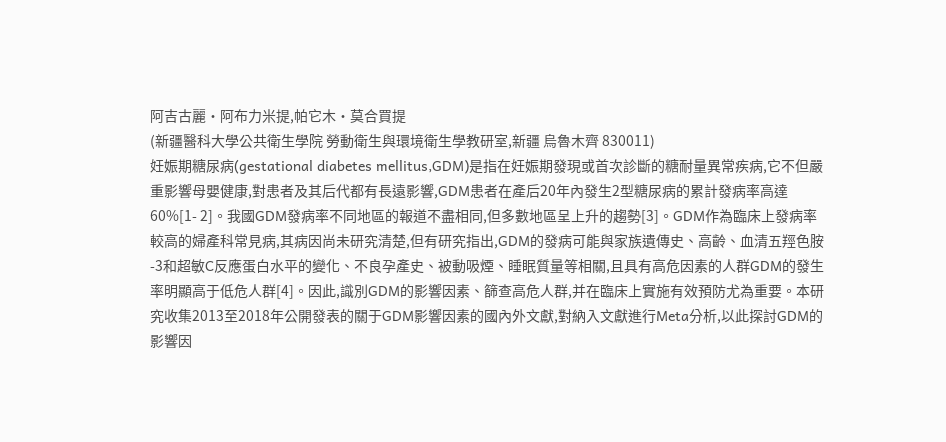阿吉古麗·阿布力米提,帕它木·莫合買提
(新疆醫科大學公共衛生學院 勞動衛生與環境衛生學教研室,新疆 烏魯木齊 830011)
妊娠期糖尿病(gestational diabetes mellitus,GDM)是指在妊娠期發現或首次診斷的糖耐量異常疾病,它不但嚴重影響母嬰健康,對患者及其后代都有長遠影響,GDM患者在產后20年內發生2型糖尿病的累計發病率高達60%[1- 2]。我國GDM發病率不同地區的報道不盡相同,但多數地區呈上升的趨勢[3]。GDM作為臨床上發病率較高的婦產科常見病,其病因尚未研究清楚,但有研究指出,GDM的發病可能與家族遺傳史、高齡、血清五羥色胺-3和超敏C反應蛋白水平的變化、不良孕產史、被動吸煙、睡眠質量等相關,且具有高危因素的人群GDM的發生率明顯高于低危人群[4]。因此,識別GDM的影響因素、篩查高危人群,并在臨床上實施有效預防尤為重要。本研究收集2013至2018年公開發表的關于GDM影響因素的國內外文獻,對納入文獻進行Meta分析,以此探討GDM的影響因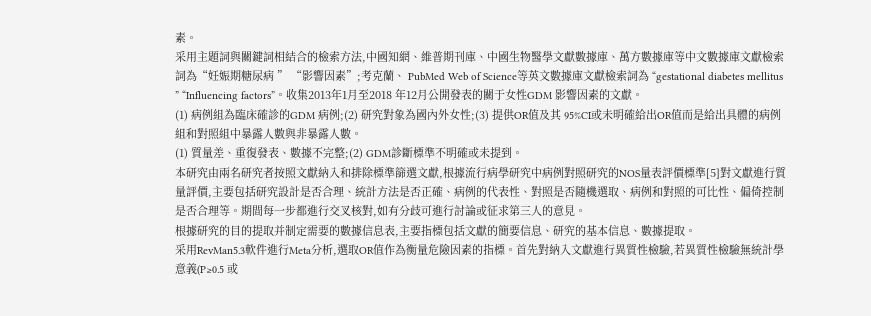素。
采用主題詞與關鍵詞相結合的檢索方法,中國知網、維普期刊庫、中國生物醫學文獻數據庫、萬方數據庫等中文數據庫文獻檢索詞為“妊娠期糖尿病 ” “影響因素”;考克蘭、 PubMed Web of Science等英文數據庫文獻檢索詞為 “gestational diabetes mellitus ” “Influencing factors”。收集2013年1月至2018 年12月公開發表的關于女性GDM 影響因素的文獻。
(1) 病例組為臨床確診的GDM 病例;(2) 研究對象為國內外女性;(3) 提供OR值及其 95%CI或未明確給出OR值而是給出具體的病例組和對照組中暴露人數與非暴露人數。
(1) 質量差、重復發表、數據不完整;(2) GDM診斷標準不明確或未提到。
本研究由兩名研究者按照文獻納入和排除標準篩選文獻,根據流行病學研究中病例對照研究的NOS量表評價標準[5]對文獻進行質量評價,主要包括研究設計是否合理、統計方法是否正確、病例的代表性、對照是否隨機選取、病例和對照的可比性、偏倚控制是否合理等。期間每一步都進行交叉核對,如有分歧可進行討論或征求第三人的意見。
根據研究的目的提取并制定需要的數據信息表,主要指標包括文獻的簡要信息、研究的基本信息、數據提取。
采用RevMan5.3軟件進行Meta分析,選取OR值作為衡量危險因素的指標。首先對納入文獻進行異質性檢驗,若異質性檢驗無統計學意義(P≥0.5 或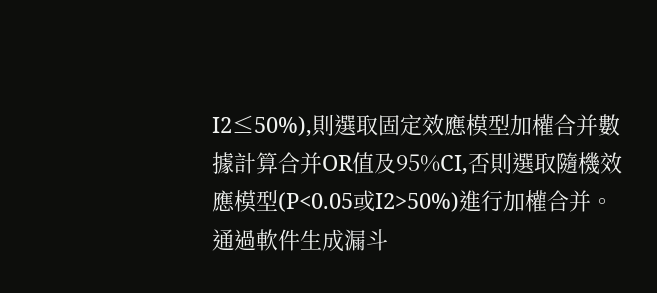I2≤50%),則選取固定效應模型加權合并數據計算合并OR值及95%CI,否則選取隨機效應模型(P<0.05或I2>50%)進行加權合并。通過軟件生成漏斗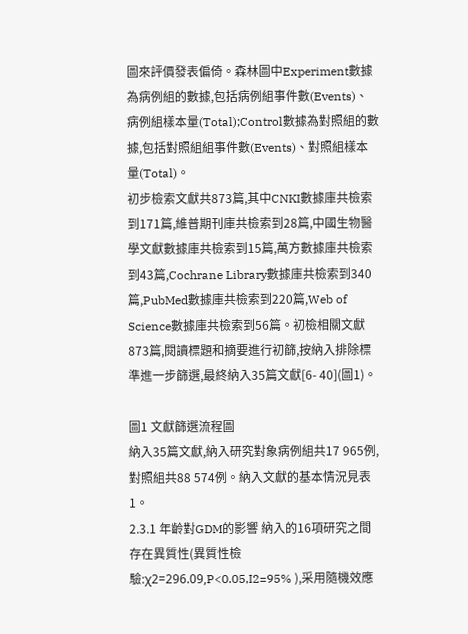圖來評價發表偏倚。森林圖中Experiment數據為病例組的數據,包括病例組事件數(Events)、病例組樣本量(Total);Control數據為對照組的數據,包括對照組組事件數(Events)、對照組樣本量(Total)。
初步檢索文獻共873篇,其中CNKI數據庫共檢索到171篇,維普期刊庫共檢索到28篇,中國生物醫學文獻數據庫共檢索到15篇,萬方數據庫共檢索到43篇,Cochrane Library數據庫共檢索到340篇,PubMed數據庫共檢索到220篇,Web of Science數據庫共檢索到56篇。初檢相關文獻873篇,閱讀標題和摘要進行初篩,按納入排除標準進一步篩選,最終納入35篇文獻[6- 40](圖1)。

圖1 文獻篩選流程圖
納入35篇文獻,納入研究對象病例組共17 965例,對照組共88 574例。納入文獻的基本情況見表1。
2.3.1 年齡對GDM的影響 納入的16項研究之間存在異質性(異質性檢驗:χ2=296.09,P<0.05,I2=95% ),采用隨機效應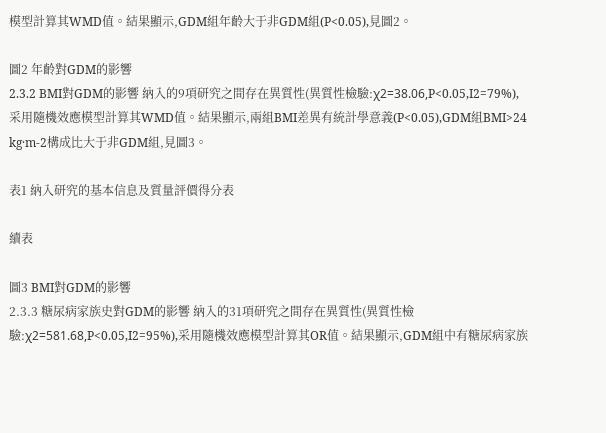模型計算其WMD值。結果顯示,GDM組年齡大于非GDM組(P<0.05),見圖2。

圖2 年齡對GDM的影響
2.3.2 BMI對GDM的影響 納入的9項研究之間存在異質性(異質性檢驗:χ2=38.06,P<0.05,I2=79%),采用隨機效應模型計算其WMD值。結果顯示,兩組BMI差異有統計學意義(P<0.05),GDM組BMI>24 kg·m-2構成比大于非GDM組,見圖3。

表1 納入研究的基本信息及質量評價得分表

續表

圖3 BMI對GDM的影響
2.3.3 糖尿病家族史對GDM的影響 納入的31項研究之間存在異質性(異質性檢驗:χ2=581.68,P<0.05,I2=95%),采用隨機效應模型計算其OR值。結果顯示,GDM組中有糖尿病家族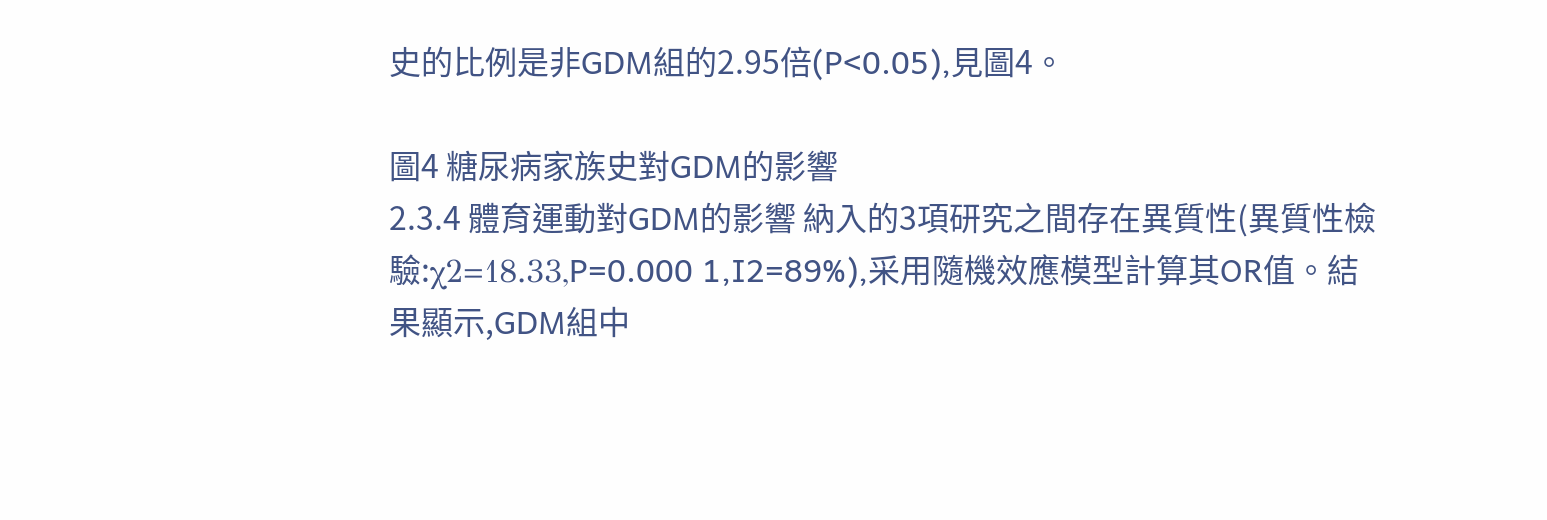史的比例是非GDM組的2.95倍(P<0.05),見圖4。

圖4 糖尿病家族史對GDM的影響
2.3.4 體育運動對GDM的影響 納入的3項研究之間存在異質性(異質性檢驗:χ2=18.33,P=0.000 1,I2=89%),采用隨機效應模型計算其OR值。結果顯示,GDM組中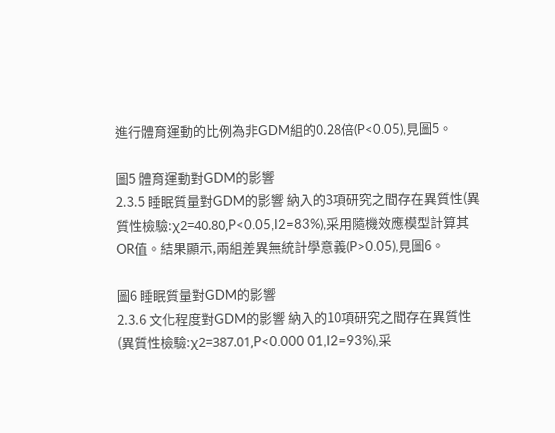進行體育運動的比例為非GDM組的0.28倍(P<0.05),見圖5。

圖5 體育運動對GDM的影響
2.3.5 睡眠質量對GDM的影響 納入的3項研究之間存在異質性(異質性檢驗:χ2=40.80,P<0.05,I2=83%),采用隨機效應模型計算其OR值。結果顯示,兩組差異無統計學意義(P>0.05),見圖6。

圖6 睡眠質量對GDM的影響
2.3.6 文化程度對GDM的影響 納入的10項研究之間存在異質性(異質性檢驗:χ2=387.01,P<0.000 01,I2=93%),采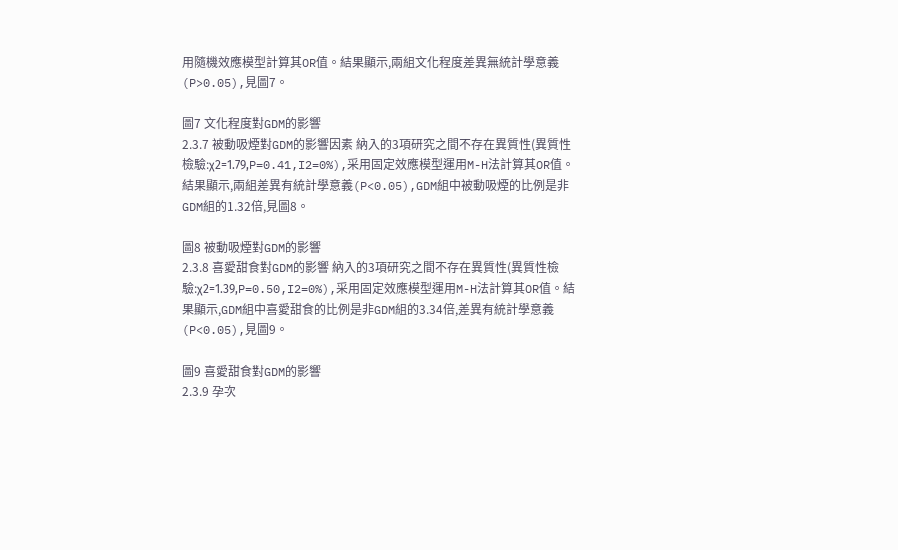用隨機效應模型計算其OR值。結果顯示,兩組文化程度差異無統計學意義(P>0.05),見圖7。

圖7 文化程度對GDM的影響
2.3.7 被動吸煙對GDM的影響因素 納入的3項研究之間不存在異質性(異質性檢驗:χ2=1.79,P=0.41,I2=0%),采用固定效應模型運用M-H法計算其OR值。結果顯示,兩組差異有統計學意義(P<0.05),GDM組中被動吸煙的比例是非GDM組的1.32倍,見圖8。

圖8 被動吸煙對GDM的影響
2.3.8 喜愛甜食對GDM的影響 納入的3項研究之間不存在異質性(異質性檢驗:χ2=1.39,P=0.50,I2=0%),采用固定效應模型運用M-H法計算其OR值。結果顯示,GDM組中喜愛甜食的比例是非GDM組的3.34倍,差異有統計學意義(P<0.05),見圖9。

圖9 喜愛甜食對GDM的影響
2.3.9 孕次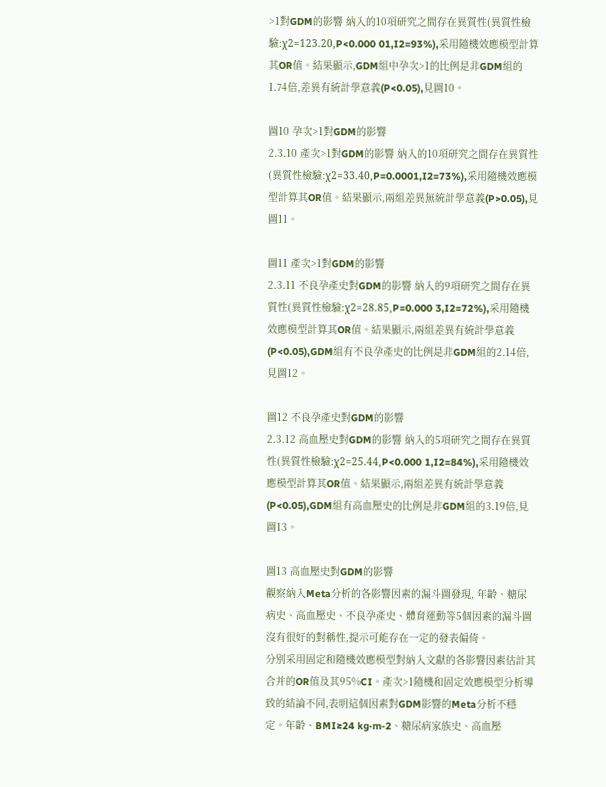>1對GDM的影響 納入的10項研究之間存在異質性(異質性檢驗:χ2=123.20,P<0.000 01,I2=93%),采用隨機效應模型計算其OR值。結果顯示,GDM組中孕次>1的比例是非GDM組的1.74倍,差異有統計學意義(P<0.05),見圖10。

圖10 孕次>1對GDM的影響
2.3.10 產次>1對GDM的影響 納入的10項研究之間存在異質性(異質性檢驗:χ2=33.40,P=0.0001,I2=73%),采用隨機效應模型計算其OR值。結果顯示,兩組差異無統計學意義(P>0.05),見圖11。

圖11 產次>1對GDM的影響
2.3.11 不良孕產史對GDM的影響 納入的9項研究之間存在異質性(異質性檢驗:χ2=28.85,P=0.000 3,I2=72%),采用隨機效應模型計算其OR值。結果顯示,兩組差異有統計學意義(P<0.05),GDM組有不良孕產史的比例是非GDM組的2.14倍,見圖12。

圖12 不良孕產史對GDM的影響
2.3.12 高血壓史對GDM的影響 納入的5項研究之間存在異質性(異質性檢驗:χ2=25.44,P<0.000 1,I2=84%),采用隨機效應模型計算其OR值。結果顯示,兩組差異有統計學意義(P<0.05),GDM組有高血壓史的比例是非GDM組的3.19倍,見圖13。

圖13 高血壓史對GDM的影響
觀察納入Meta分析的各影響因素的漏斗圖發現, 年齡、糖尿病史、高血壓史、不良孕產史、體育運動等5個因素的漏斗圖沒有很好的對稱性,提示可能存在一定的發表偏倚。
分別采用固定和隨機效應模型對納入文獻的各影響因素估計其合并的OR值及其95%CI。產次>1隨機和固定效應模型分析導致的結論不同,表明這個因素對GDM影響的Meta分析不穩定。年齡、BMI≥24 kg·m-2、糖尿病家族史、高血壓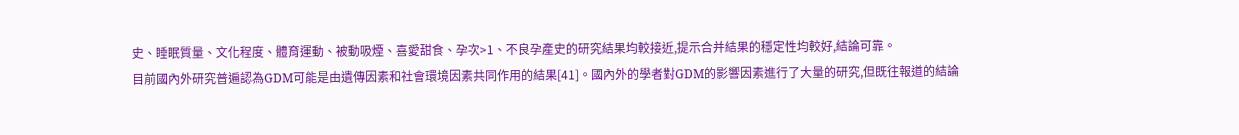史、睡眠質量、文化程度、體育運動、被動吸煙、喜愛甜食、孕次>1、不良孕產史的研究結果均較接近,提示合并結果的穩定性均較好,結論可靠。
目前國內外研究普遍認為GDM可能是由遺傳因素和社會環境因素共同作用的結果[41]。國內外的學者對GDM的影響因素進行了大量的研究,但既往報道的結論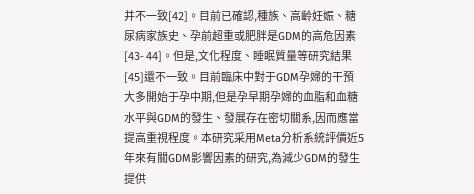并不一致[42]。目前已確認,種族、高齡妊娠、糖尿病家族史、孕前超重或肥胖是GDM的高危因素[43- 44]。但是,文化程度、睡眠質量等研究結果[45]還不一致。目前臨床中對于GDM孕婦的干預大多開始于孕中期,但是孕早期孕婦的血脂和血糖水平與GDM的發生、發展存在密切關系,因而應當提高重視程度。本研究采用Meta分析系統評價近5年來有關GDM影響因素的研究,為減少GDM的發生提供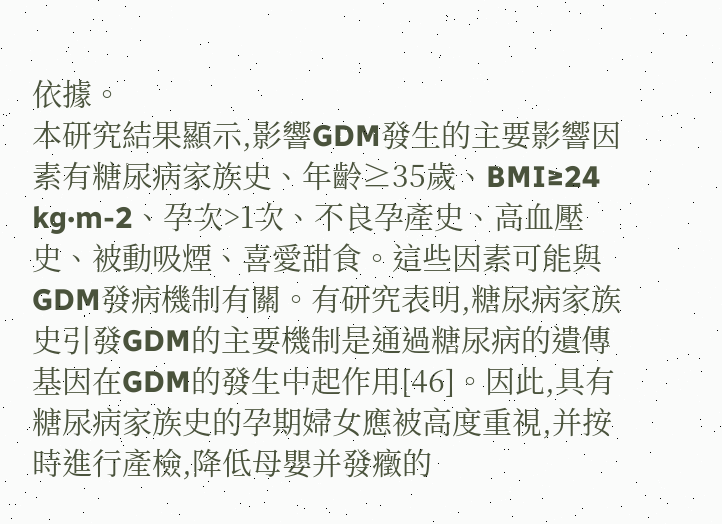依據。
本研究結果顯示,影響GDM發生的主要影響因素有糖尿病家族史、年齡≥35歲、BMI≥24 kg·m-2、孕次>1次、不良孕產史、高血壓史、被動吸煙、喜愛甜食。這些因素可能與GDM發病機制有關。有研究表明,糖尿病家族史引發GDM的主要機制是通過糖尿病的遺傳基因在GDM的發生中起作用[46]。因此,具有糖尿病家族史的孕期婦女應被高度重視,并按時進行產檢,降低母嬰并發癥的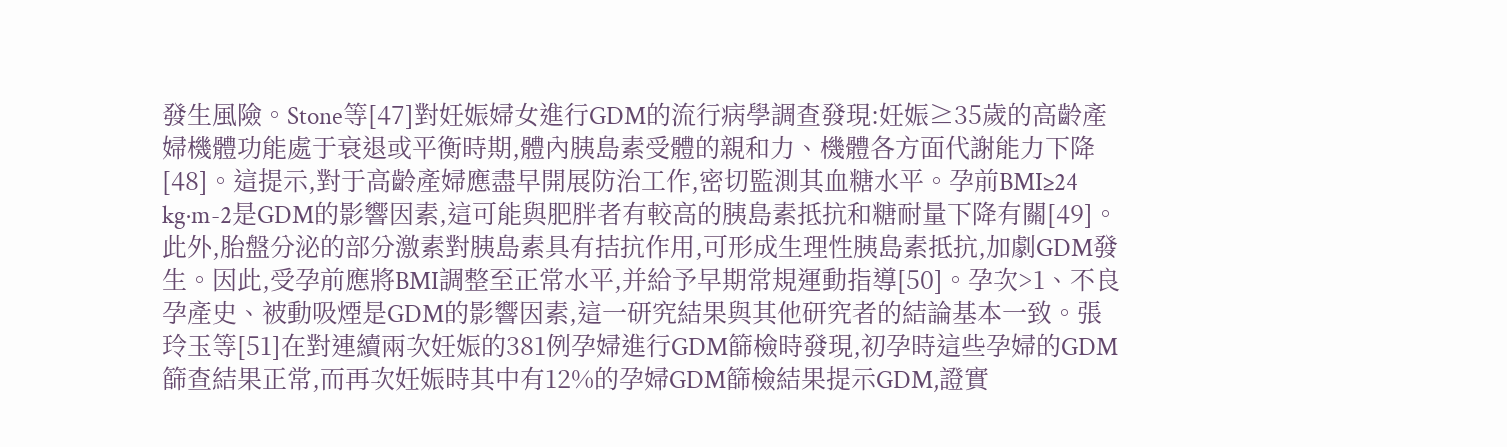發生風險。Stone等[47]對妊娠婦女進行GDM的流行病學調查發現:妊娠≥35歲的高齡產婦機體功能處于衰退或平衡時期,體內胰島素受體的親和力、機體各方面代謝能力下降[48]。這提示,對于高齡產婦應盡早開展防治工作,密切監測其血糖水平。孕前BMI≥24 kg·m-2是GDM的影響因素,這可能與肥胖者有較高的胰島素抵抗和糖耐量下降有關[49]。此外,胎盤分泌的部分激素對胰島素具有拮抗作用,可形成生理性胰島素抵抗,加劇GDM發生。因此,受孕前應將BMI調整至正常水平,并給予早期常規運動指導[50]。孕次>1、不良孕產史、被動吸煙是GDM的影響因素,這一研究結果與其他研究者的結論基本一致。張玲玉等[51]在對連續兩次妊娠的381例孕婦進行GDM篩檢時發現,初孕時這些孕婦的GDM 篩查結果正常,而再次妊娠時其中有12%的孕婦GDM篩檢結果提示GDM,證實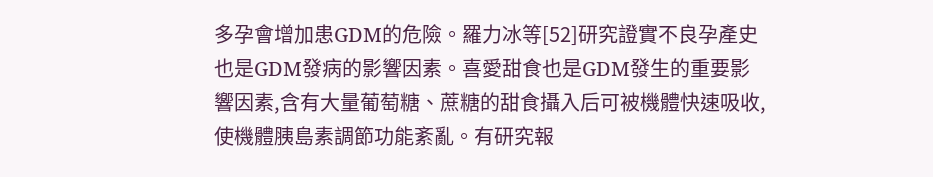多孕會增加患GDM的危險。羅力冰等[52]研究證實不良孕產史也是GDM發病的影響因素。喜愛甜食也是GDM發生的重要影響因素,含有大量葡萄糖、蔗糖的甜食攝入后可被機體快速吸收,使機體胰島素調節功能紊亂。有研究報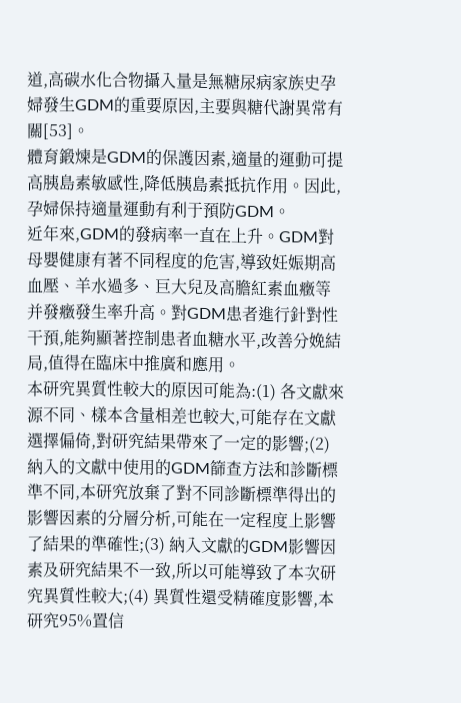道,高碳水化合物攝入量是無糖尿病家族史孕婦發生GDM的重要原因,主要與糖代謝異常有關[53]。
體育鍛煉是GDM的保護因素,適量的運動可提高胰島素敏感性,降低胰島素抵抗作用。因此,孕婦保持適量運動有利于預防GDM。
近年來,GDM的發病率一直在上升。GDM對母嬰健康有著不同程度的危害,導致妊娠期高血壓、羊水過多、巨大兒及高膽紅素血癥等并發癥發生率升高。對GDM患者進行針對性干預,能夠顯著控制患者血糖水平,改善分娩結局,值得在臨床中推廣和應用。
本研究異質性較大的原因可能為:(1) 各文獻來源不同、樣本含量相差也較大,可能存在文獻選擇偏倚,對研究結果帶來了一定的影響;(2) 納入的文獻中使用的GDM篩查方法和診斷標準不同,本研究放棄了對不同診斷標準得出的影響因素的分層分析,可能在一定程度上影響了結果的準確性;(3) 納入文獻的GDM影響因素及研究結果不一致,所以可能導致了本次研究異質性較大;(4) 異質性還受精確度影響,本研究95%置信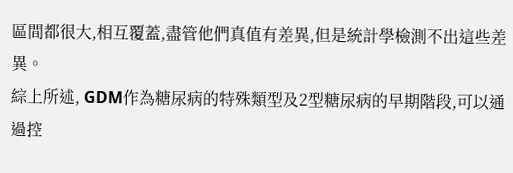區間都很大,相互覆蓋,盡管他們真值有差異,但是統計學檢測不出這些差異。
綜上所述, GDM作為糖尿病的特殊類型及2型糖尿病的早期階段,可以通過控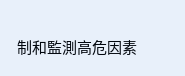制和監測高危因素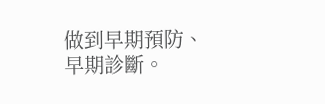做到早期預防、早期診斷。